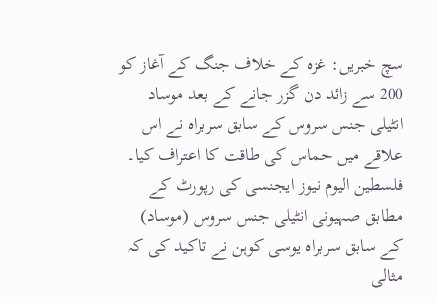سچ خبریں: غزہ کے خلاف جنگ کے آغاز کو 200 سے زائد دن گزر جانے کے بعد موساد انٹیلی جنس سروس کے سابق سربراہ نے اس علاقے میں حماس کی طاقت کا اعتراف کیا۔
فلسطین الیوم نیوز ایجنسی کی رپورٹ کے مطابق صہیونی انٹیلی جنس سروس (موساد) کے سابق سربراہ یوسی کوہن نے تاکید کی کہ مثالی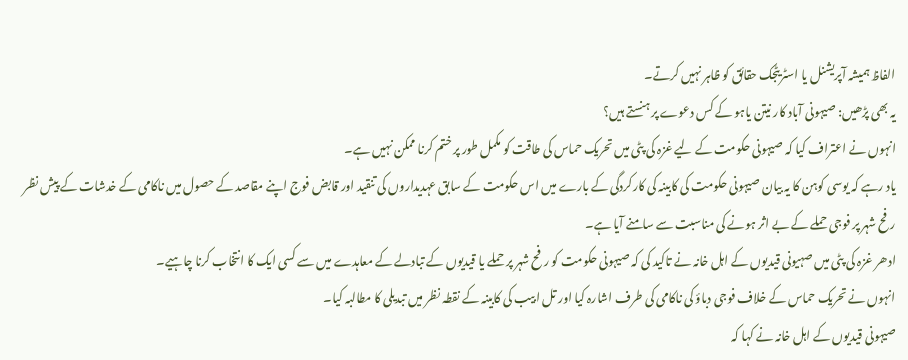الفاظ ہمیشہ آپریشنل یا اسٹریٹجک حقائق کو ظاہر نہیں کرتے۔
یہ بھی پڑھیں: صیہونی آباد کار نیتن یاہو کے کس دعوے پر ہنستے ہیں؟
انہوں نے اعتراف کیا کہ صیہونی حکومت کے لیے غزہ کی پٹی میں تحریک حماس کی طاقت کو مکمل طور پر ختم کرنا ممکن نہیں ہے۔
یاد رہے کہ یوسی کوہن کا یہ بیان صیہونی حکومت کی کابینہ کی کارکردگی کے بارے میں اس حکومت کے سابق عہدیداروں کی تنقید اور قابض فوج اپنے مقاصد کے حصول میں ناکامی کے خدشات کے پیش نظر رفح شہر پر فوجی حملے کے بے اثر ہونے کی مناسبت سے سامنے آیا ہے۔
ادھر غزہ کی پٹی میں صہیونی قیدیوں کے اہل خانہ نے تاکید کی کہ صیہونی حکومت کو رفح شہر پر حملے یا قیدیوں کے تبادلے کے معاہدے میں سے کسی ایک کا انتخاب کرنا چاہیے۔
انہوں نے تحریک حماس کے خلاف فوجی دباؤ کی ناکامی کی طرف اشارہ کیا اور تل ابیب کی کابینہ کے نقطہ نظر میں تبدیلی کا مطالبہ کیا۔
صیہونی قیدیوں کے اہل خانہ نے کہا کہ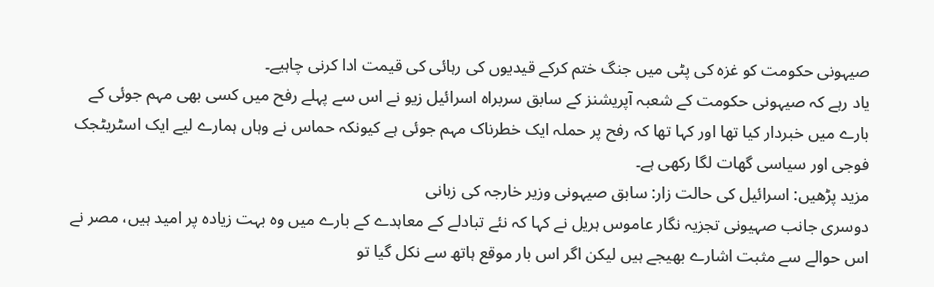صیہونی حکومت کو غزہ کی پٹی میں جنگ ختم کرکے قیدیوں کی رہائی کی قیمت ادا کرنی چاہیے۔
یاد رہے کہ صیہونی حکومت کے شعبہ آپریشنز کے سابق سربراہ اسرائیل زیو نے اس سے پہلے رفح میں کسی بھی مہم جوئی کے بارے میں خبردار کیا تھا اور کہا تھا کہ رفح پر حملہ ایک خطرناک مہم جوئی ہے کیونکہ حماس نے وہاں ہمارے لیے ایک اسٹریٹجک فوجی اور سیاسی گھات لگا رکھی ہے۔
مزید پڑھیں: اسرائیل کی حالت زار: سابق صیہونی وزیر خارجہ کی زبانی
دوسری جانب صہیونی تجزیہ نگار عاموس ہریل نے کہا کہ نئے تبادلے کے معاہدے کے بارے میں وہ بہت زیادہ پر امید ہیں، مصر نے اس حوالے سے مثبت اشارے بھیجے ہیں لیکن اگر اس بار موقع ہاتھ سے نکل گیا تو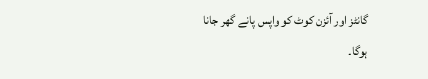گانٹز اور آئزن کوٹ کو واپس پانے گھر جانا ہوگا۔